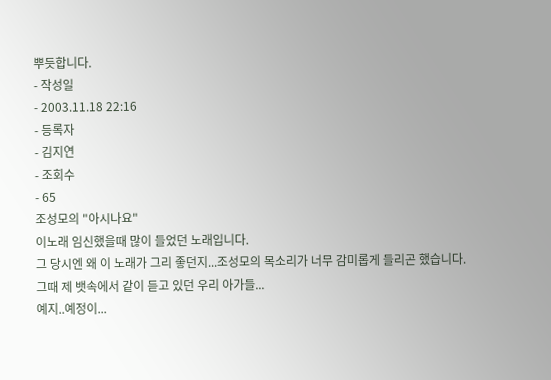뿌듯합니다.
- 작성일
- 2003.11.18 22:16
- 등록자
- 김지연
- 조회수
- 65
조성모의 "아시나요"
이노래 임신했을때 많이 들었던 노래입니다.
그 당시엔 왜 이 노래가 그리 좋던지...조성모의 목소리가 너무 감미롭게 들리곤 했습니다.
그때 제 뱃속에서 같이 듣고 있던 우리 아가들...
예지..예정이...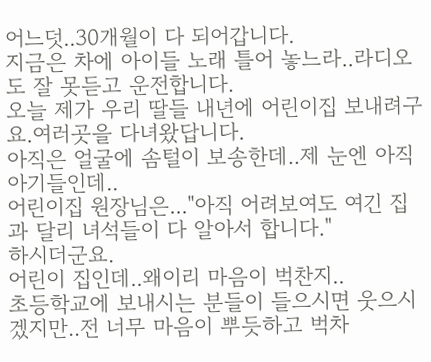어느덧..30개월이 다 되어갑니다.
지금은 차에 아이들 노래 틀어 놓느라..라디오도 잘 못듣고 운전합니다.
오늘 제가 우리 딸들 내년에 어린이집 보내려구요.여러곳을 다녀왔답니다.
아직은 얼굴에 솜털이 보송한데..제 눈엔 아직 아기들인데..
어린이집 원장님은..."아직 어려보여도 여긴 집과 달리 녀석들이 다 알아서 합니다."
하시더군요.
어린이 집인데..왜이리 마음이 벅찬지..
초등학교에 보내시는 분들이 들으시면 웃으시겠지만..전 너무 마음이 뿌듯하고 벅차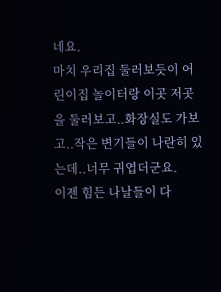네요.
마치 우리집 둘러보듯이 어린이집 놀이터랑 이곳 저곳을 둘러보고..화장실도 가보고..작은 변기들이 나란히 있는데..너무 귀엽더군요.
이젠 힘든 나날들이 다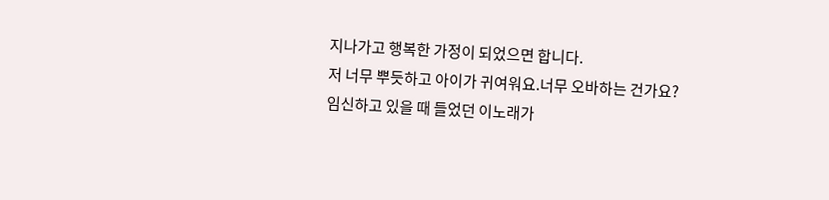지나가고 행복한 가정이 되었으면 합니다.
저 너무 뿌듯하고 아이가 귀여워요.너무 오바하는 건가요?
임신하고 있을 때 들었던 이노래가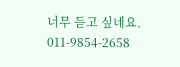너무 듣고 싶네요.
011-9854-2658